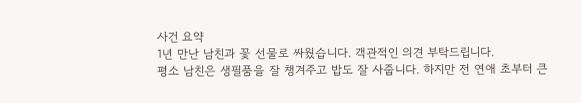사건 요약
1년 만난 남친과 꽃 선물로 싸웠습니다. 객관적인 의견 부탁드립니다.
평소 남친은 생필품을 잘 챙겨주고 밥도 잘 사줍니다. 하지만 전 연애 초부터 큰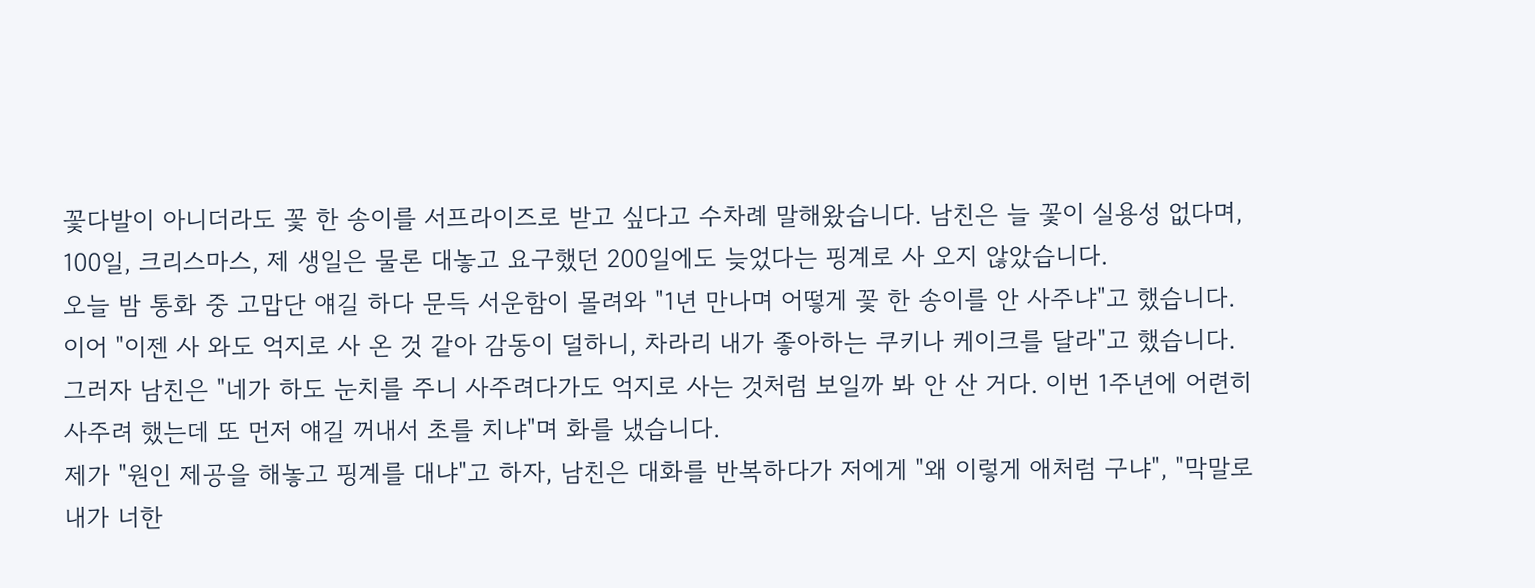꽃다발이 아니더라도 꽃 한 송이를 서프라이즈로 받고 싶다고 수차례 말해왔습니다. 남친은 늘 꽃이 실용성 없다며, 100일, 크리스마스, 제 생일은 물론 대놓고 요구했던 200일에도 늦었다는 핑계로 사 오지 않았습니다.
오늘 밤 통화 중 고맙단 얘길 하다 문득 서운함이 몰려와 "1년 만나며 어떻게 꽃 한 송이를 안 사주냐"고 했습니다. 이어 "이젠 사 와도 억지로 사 온 것 같아 감동이 덜하니, 차라리 내가 좋아하는 쿠키나 케이크를 달라"고 했습니다.
그러자 남친은 "네가 하도 눈치를 주니 사주려다가도 억지로 사는 것처럼 보일까 봐 안 산 거다. 이번 1주년에 어련히 사주려 했는데 또 먼저 얘길 꺼내서 초를 치냐"며 화를 냈습니다.
제가 "원인 제공을 해놓고 핑계를 대냐"고 하자, 남친은 대화를 반복하다가 저에게 "왜 이렇게 애처럼 구냐", "막말로 내가 너한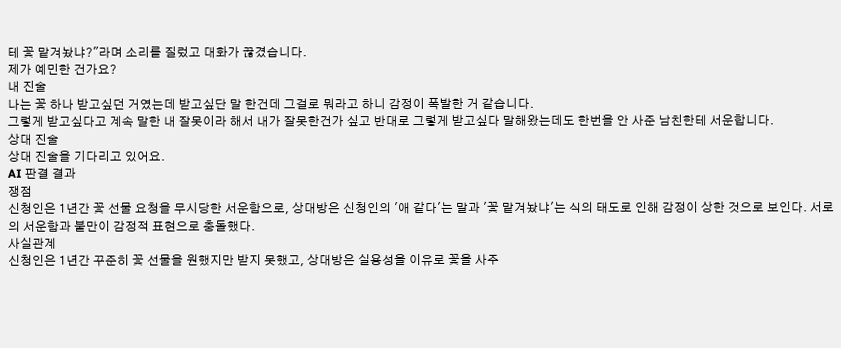테 꽃 맡겨놨냐?"라며 소리를 질렀고 대화가 끊겼습니다.
제가 예민한 건가요?
내 진술
나는 꽃 하나 받고싶던 거였는데 받고싶단 말 한건데 그걸로 뭐라고 하니 감정이 폭발한 거 같습니다.
그렇게 받고싶다고 계속 말한 내 잘못이라 해서 내가 잘못한건가 싶고 반대로 그렇게 받고싶다 말해왔는데도 한번을 안 사준 남친한테 서운합니다.
상대 진술
상대 진술을 기다리고 있어요.
AI 판결 결과
쟁점
신청인은 1년간 꽃 선물 요청을 무시당한 서운함으로, 상대방은 신청인의 '애 같다'는 말과 '꽃 맡겨놨냐'는 식의 태도로 인해 감정이 상한 것으로 보인다. 서로의 서운함과 불만이 감정적 표현으로 충돌했다.
사실관계
신청인은 1년간 꾸준히 꽃 선물을 원했지만 받지 못했고, 상대방은 실용성을 이유로 꽃을 사주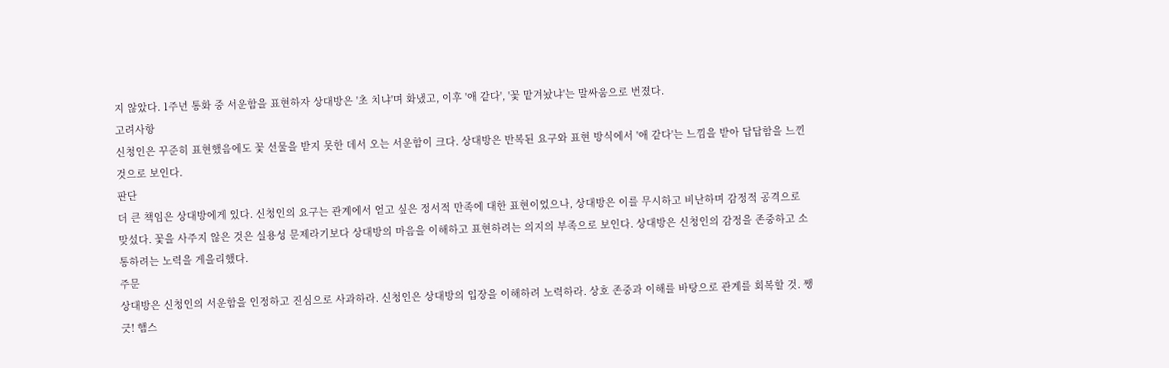지 않았다. 1주년 통화 중 서운함을 표현하자 상대방은 '초 치냐'며 화냈고, 이후 '애 같다', '꽃 맡겨놨냐'는 말싸움으로 번졌다.
고려사항
신청인은 꾸준히 표현했음에도 꽃 선물을 받지 못한 데서 오는 서운함이 크다. 상대방은 반복된 요구와 표현 방식에서 '애 같다'는 느낌을 받아 답답함을 느낀 것으로 보인다.
판단
더 큰 책임은 상대방에게 있다. 신청인의 요구는 관계에서 얻고 싶은 정서적 만족에 대한 표현이었으나, 상대방은 이를 무시하고 비난하며 감정적 공격으로 맞섰다. 꽃을 사주지 않은 것은 실용성 문제라기보다 상대방의 마음을 이해하고 표현하려는 의지의 부족으로 보인다. 상대방은 신청인의 감정을 존중하고 소통하려는 노력을 게을리했다.
주문
상대방은 신청인의 서운함을 인정하고 진심으로 사과하라. 신청인은 상대방의 입장을 이해하려 노력하라. 상호 존중과 이해를 바탕으로 관계를 회복할 것. 쨍긋! 햄스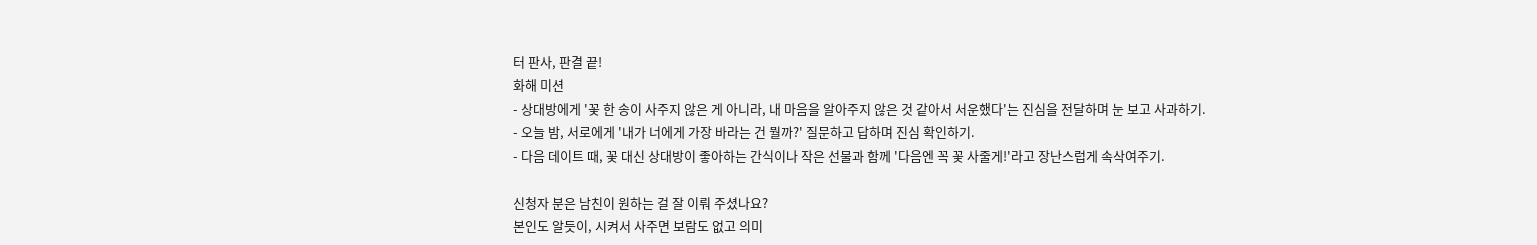터 판사, 판결 끝!
화해 미션
- 상대방에게 '꽃 한 송이 사주지 않은 게 아니라, 내 마음을 알아주지 않은 것 같아서 서운했다'는 진심을 전달하며 눈 보고 사과하기.
- 오늘 밤, 서로에게 '내가 너에게 가장 바라는 건 뭘까?' 질문하고 답하며 진심 확인하기.
- 다음 데이트 때, 꽃 대신 상대방이 좋아하는 간식이나 작은 선물과 함께 '다음엔 꼭 꽃 사줄게!'라고 장난스럽게 속삭여주기.

신청자 분은 남친이 원하는 걸 잘 이뤄 주셨나요?
본인도 알듯이, 시켜서 사주면 보람도 없고 의미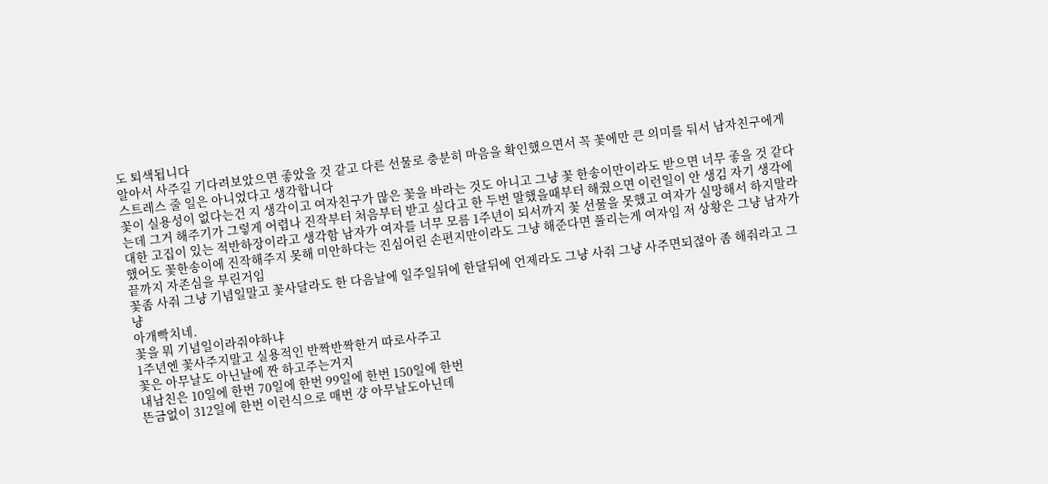도 퇴색됩니다
알아서 사주길 기다려보았으면 좋았을 것 같고 다른 선물로 충분히 마음을 확인했으면서 꼭 꽃에만 큰 의미를 둬서 남자친구에게 스트레스 줄 일은 아니었다고 생각합니다
꽃이 실용성이 없다는건 지 생각이고 여자친구가 많은 꽃을 바라는 것도 아니고 그냥 꽃 한송이만이라도 받으면 너무 좋을 것 같다는데 그거 해주기가 그렇게 어렵나 진작부터 처음부터 받고 싶다고 한 두번 말했을때부터 해줬으면 이런일이 안 생김 자기 생각에 대한 고집이 있는 적반하장이라고 생각함 남자가 여자를 너무 모름 1주년이 되서까지 꽃 선물을 못했고 여자가 실망해서 하지말라했어도 꽃한송이에 진작해주지 못해 미안하다는 진심어린 손편지만이라도 그냥 해준다면 풀리는게 여자임 저 상황은 그냥 남자가 끝까지 자존심을 부린거임
꽃좀 사줘 그냥 기념일말고 꽃사달라도 한 다음날에 일주일뒤에 한달뒤에 언제라도 그냥 사줘 그냥 사주면되젆아 좀 해줘라고 그냥
아개빡치네.
꽃을 뭐 기념일이라줘야하냐
1주년엔 꽃사주지말고 실용적인 반짝반짝한거 따로사주고
꽃은 아무날도 아닌날에 짠 하고주는거지
내남친은 10일에 한번 70일에 한번 99일에 한번 150일에 한번
뜬금없이 312일에 한번 이런식으로 매번 걍 아무날도아닌데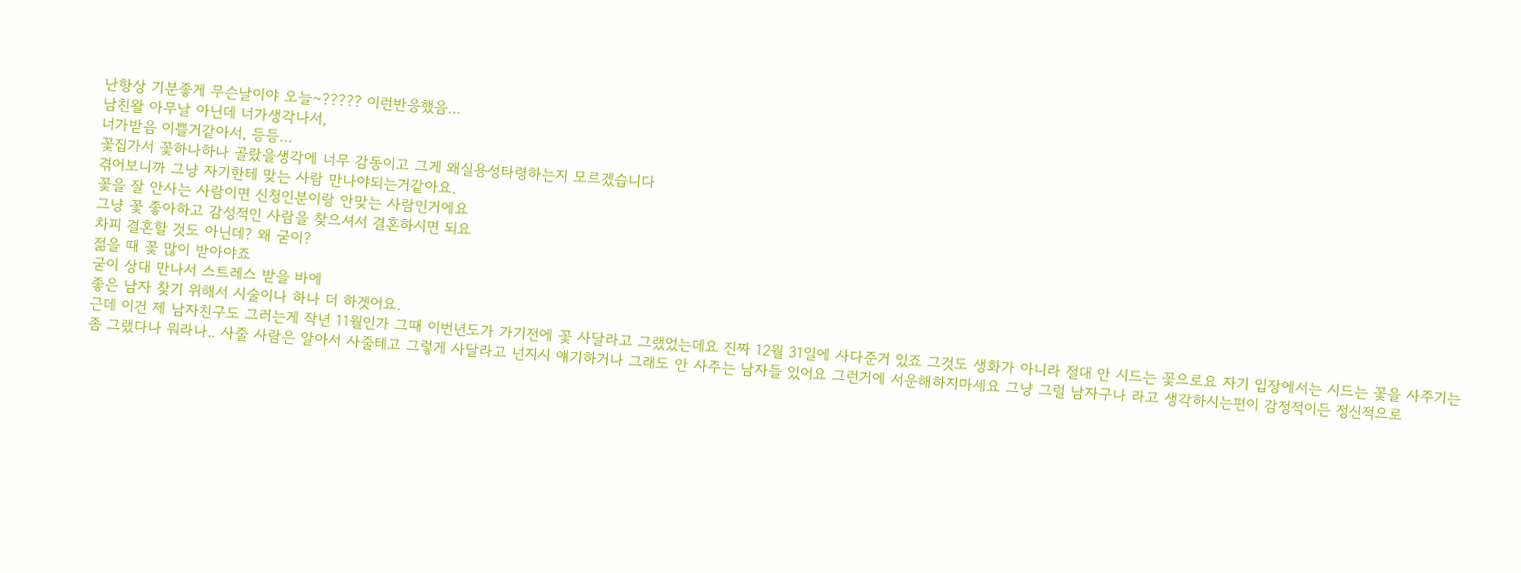난항상 기분좋게 무슨날이야 오늘~????? 이런반응했음…
남친왈 아무날 아닌데 너가생각나서,
너가받음 이쁠거같아서, 등등…
꽃집가서 꽃하나하나 골랐을생각에 너무 감동이고 그게 왜실용성타령하는지 모르겠습니다
겪어보니까 그냥 자기한테 맞는 사람 만나야되는거같아요.
꽃을 잘 안사는 사람이면 신청인분이랑 안맞는 사람인거에요
그냥 꽃 좋아하고 감성적인 사람을 찾으셔서 결혼하시면 되요
차피 결혼할 것도 아닌데? 왜 굳이?
젊을 때 꽃 많이 받아야죠
굳이 상대 만나서 스트레스 받을 바에
좋은 남자 찾기 위해서 시술이나 하나 더 하겟어요.
근데 이건 제 남자친구도 그러는게 작년 11월인가 그때 이번년도가 가기전에 꽃 사달라고 그랬었는데요 진짜 12월 31일에 사다준거 있죠 그것도 생화가 아니라 절대 안 시드는 꽃으로요 자기 입장에서는 시드는 꽃을 사주기는 좀 그랬다나 뭐라나.. 사줄 사람은 알아서 사줄테고 그렇게 사달라고 넌지시 얘기하거나 그래도 안 사주는 남자들 있어요 그런거에 서운해하지마세요 그냥 그럴 남자구나 라고 생각하시는편이 감정적이든 정신적으로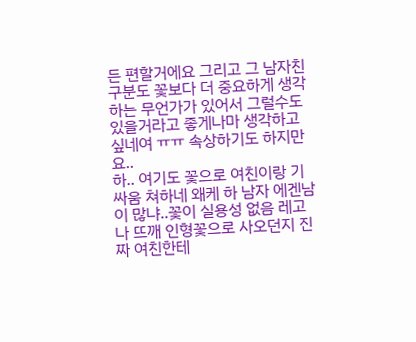든 편할거에요 그리고 그 남자친구분도 꽃보다 더 중요하게 생각하는 무언가가 있어서 그럴수도 있을거라고 좋게나마 생각하고 싶네여 ㅠㅠ 속상하기도 하지만요..
하.. 여기도 꽃으로 여친이랑 기싸움 쳐하네 왜케 하 남자 에겐남이 많냐..꽃이 실용성 없음 레고나 뜨깨 인형꽃으로 사오던지 진짜 여친한테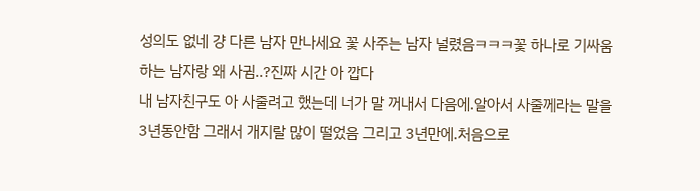성의도 없네 걍 다른 남자 만나세요 꽃 사주는 남자 널렸음ㅋㅋㅋ꽃 하나로 기싸움 하는 남자랑 왜 사귐..?진짜 시간 아 깝다
내 남자친구도 아 사줄려고 했는데 너가 말 꺼내서 다음에.알아서 사줄께라는 말을 3년동안함 그래서 개지랄 많이 떨었음 그리고 3년만에.처음으로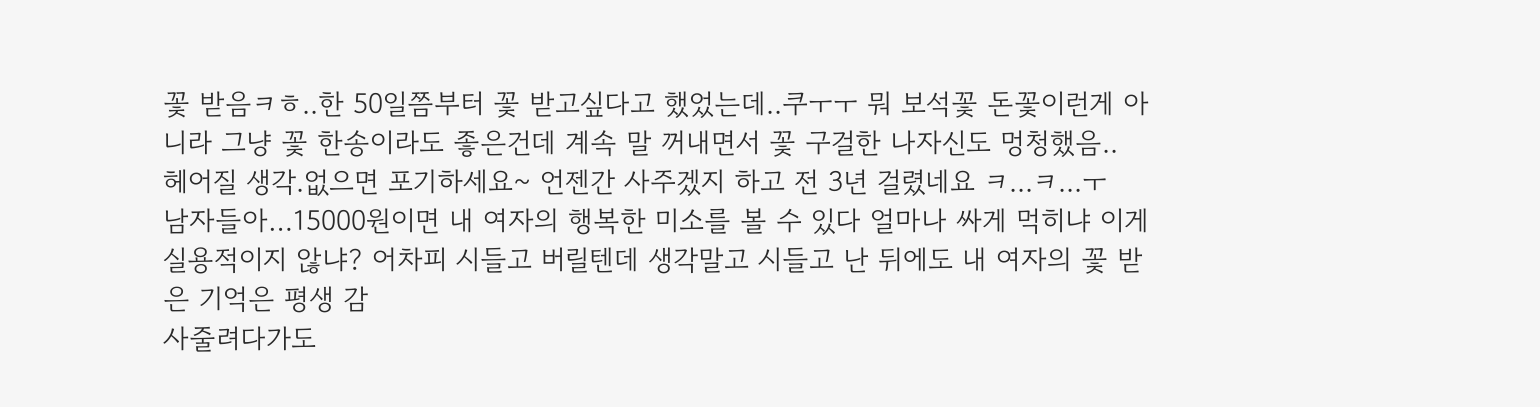꽃 받음ㅋㅎ..한 50일쯤부터 꽃 받고싶다고 했었는데..쿠ㅜㅜ 뭐 보석꽃 돈꽃이런게 아니라 그냥 꽃 한송이라도 좋은건데 계속 말 꺼내면서 꽃 구걸한 나자신도 멍청했음.. 헤어질 생각.없으면 포기하세요~ 언젠간 사주겠지 하고 전 3년 걸렸네요 ㅋ...ㅋ...ㅜ
남자들아…15000원이면 내 여자의 행복한 미소를 볼 수 있다 얼마나 싸게 먹히냐 이게 실용적이지 않냐? 어차피 시들고 버릴텐데 생각말고 시들고 난 뒤에도 내 여자의 꽃 받은 기억은 평생 감
사줄려다가도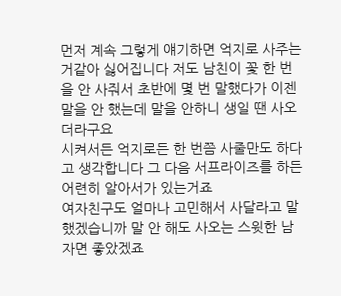먼저 계속 그렇게 얘기하면 억지로 사주는거같아 싫어집니다 저도 남친이 꽃 한 번을 안 사줘서 초반에 몇 번 말했다가 이젠 말을 안 했는데 말을 안하니 생일 땐 사오더라구요
시켜서든 억지로든 한 번쯤 사줄만도 하다고 생각합니다 그 다음 서프라이즈를 하든 어련히 알아서가 있는거죠
여자친구도 얼마나 고민해서 사달라고 말했겠습니까 말 안 해도 사오는 스윗한 남자면 좋았겠죠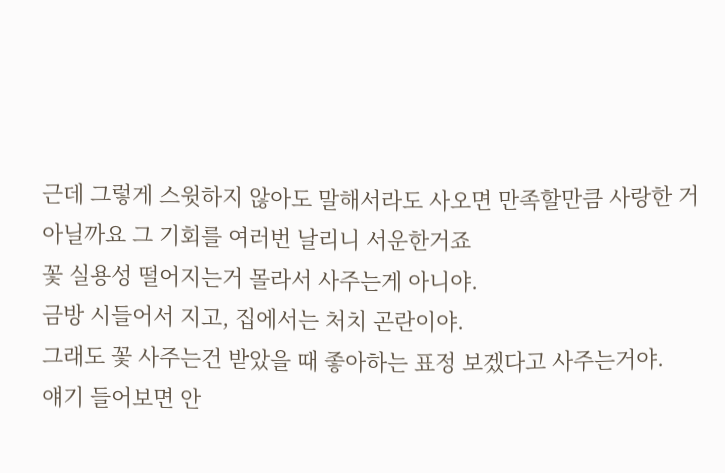근데 그렇게 스윗하지 않아도 말해서라도 사오면 만족할만큼 사랑한 거 아닐까요 그 기회를 여러번 날리니 서운한거죠
꽃 실용성 떨어지는거 몰라서 사주는게 아니야.
금방 시들어서 지고, 집에서는 처치 곤란이야.
그래도 꽃 사주는건 받았을 때 좋아하는 표정 보겠다고 사주는거야.
얘기 들어보면 안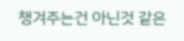챙겨주는건 아닌것 같은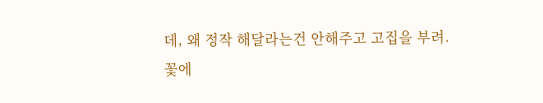데, 왜 정작 해달라는건 안해주고 고집을 부려.
꽃에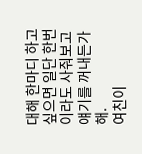대해 한마디 하고싶으면 일단 한번이라도 사줘보고 얘기를 꺼내든가 해.
여친이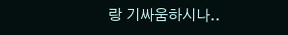랑 기싸움하시나..